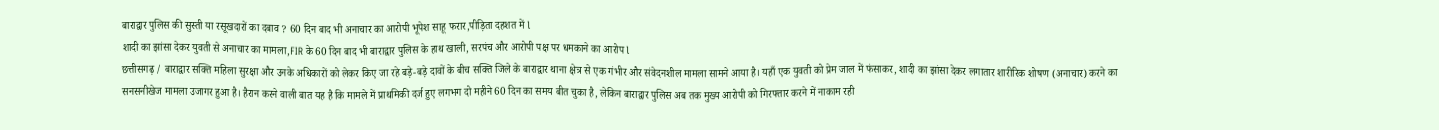बाराद्वार पुलिस की सुस्ती या रसूखदारों का दबाव ? 60 दिन बाद भी अनाचार का आरोपी भूपेश साहू फरार,पीड़िता दहशत में l
शादी का झांसा देकर युवती से अनाचार का मामला,FIR के 60 दिन बाद भी बाराद्वार पुलिस के हाथ खाली, सरपंच और आरोपी पक्ष पर धमकाने का आरोप l
छत्तीसगढ़ / बाराद्वार सक्ति महिला सुरक्षा और उनके अधिकारों को लेकर किए जा रहे बड़े-बड़े दावों के बीच सक्ति जिले के बाराद्वार थाना क्षेत्र से एक गंभीर और संवेदनशील मामला सामने आया है। यहाँ एक युवती को प्रेम जाल में फंसाकर, शादी का झांसा देकर लगातार शारीरिक शोषण (अनाचार) करने का सनसनीखेज मामला उजागर हुआ है। हैरान करने वाली बात यह है कि मामले में प्राथमिकी दर्ज हुए लगभग दो महीने 60 दिन का समय बीत चुका है, लेकिन बाराद्वार पुलिस अब तक मुख्य आरोपी को गिरफ्तार करने में नाकाम रही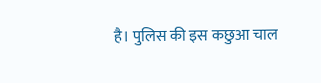है। पुलिस की इस कछुआ चाल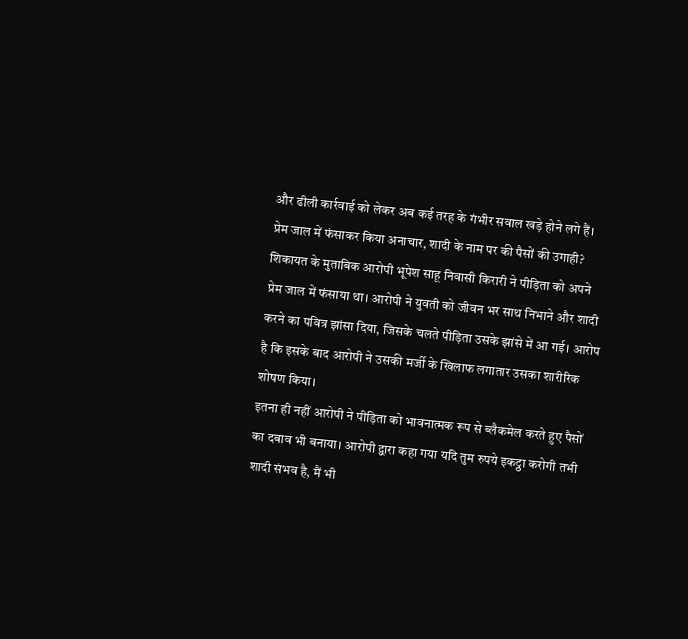और ढीली कार्रवाई को लेकर अब कई तरह के गंभीर सवाल खड़े होने लगे हैं।
प्रेम जाल में फंसाकर किया अनाचार, शादी के नाम पर की पैसों की उगाही?
शिकायत के मुताबिक आरोपी भूपेश साहू निवासी किरारी ने पीड़िता को अपने प्रेम जाल में फंसाया था। आरोपी ने युवती को जीवन भर साथ निभाने और शादी करने का पवित्र झांसा दिया, जिसके चलते पीड़िता उसके झांसे में आ गई। आरोप है कि इसके बाद आरोपी ने उसकी मर्जी के खिलाफ लगातार उसका शारीरिक शोषण किया।
इतना ही नहीं आरोपी ने पीड़िता को भावनात्मक रूप से ब्लैकमेल करते हुए पैसों का दबाव भी बनाया। आरोपी द्वारा कहा गया यदि तुम रुपये इकट्ठा करोगी तभी शादी संभव है, मैं भी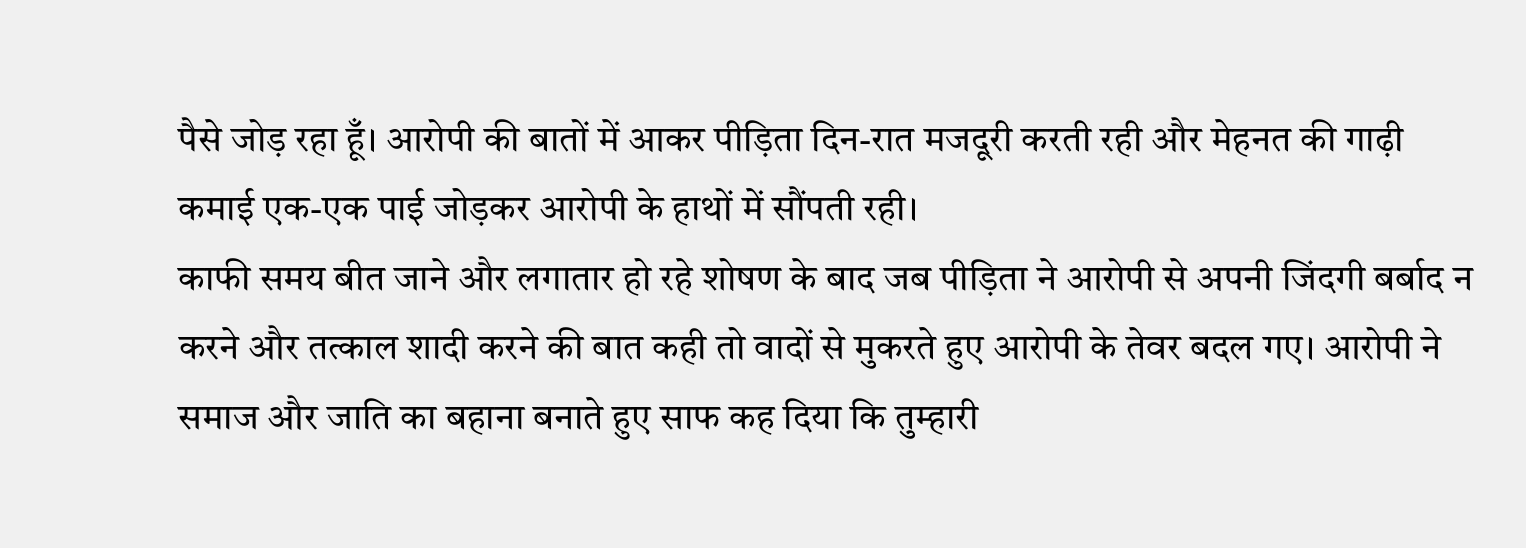पैसे जोड़ रहा हूँ। आरोपी की बातों में आकर पीड़िता दिन-रात मजदूरी करती रही और मेहनत की गाढ़ी कमाई एक-एक पाई जोड़कर आरोपी के हाथों में सौंपती रही।
काफी समय बीत जाने और लगातार हो रहे शोषण के बाद जब पीड़िता ने आरोपी से अपनी जिंदगी बर्बाद न करने और तत्काल शादी करने की बात कही तो वादों से मुकरते हुए आरोपी के तेवर बदल गए। आरोपी ने समाज और जाति का बहाना बनाते हुए साफ कह दिया कि तुम्हारी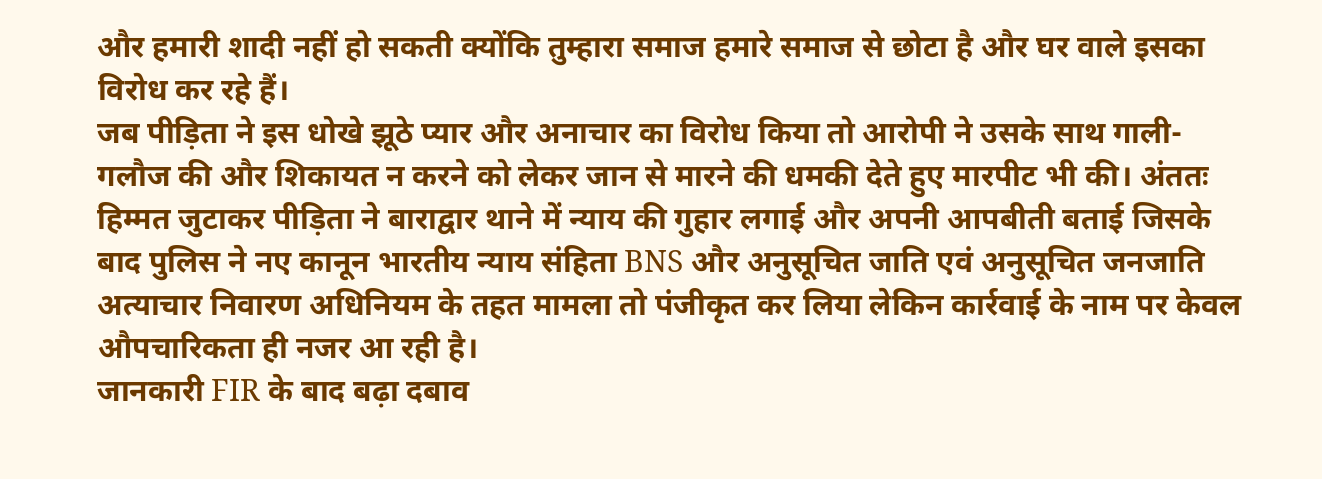और हमारी शादी नहीं हो सकती क्योंकि तुम्हारा समाज हमारे समाज से छोटा है और घर वाले इसका विरोध कर रहे हैं।
जब पीड़िता ने इस धोखे झूठे प्यार और अनाचार का विरोध किया तो आरोपी ने उसके साथ गाली-गलौज की और शिकायत न करने को लेकर जान से मारने की धमकी देते हुए मारपीट भी की। अंततः हिम्मत जुटाकर पीड़िता ने बाराद्वार थाने में न्याय की गुहार लगाई और अपनी आपबीती बताई जिसके बाद पुलिस ने नए कानून भारतीय न्याय संहिता BNS और अनुसूचित जाति एवं अनुसूचित जनजाति अत्याचार निवारण अधिनियम के तहत मामला तो पंजीकृत कर लिया लेकिन कार्रवाई के नाम पर केवल औपचारिकता ही नजर आ रही है।
जानकारी FIR के बाद बढ़ा दबाव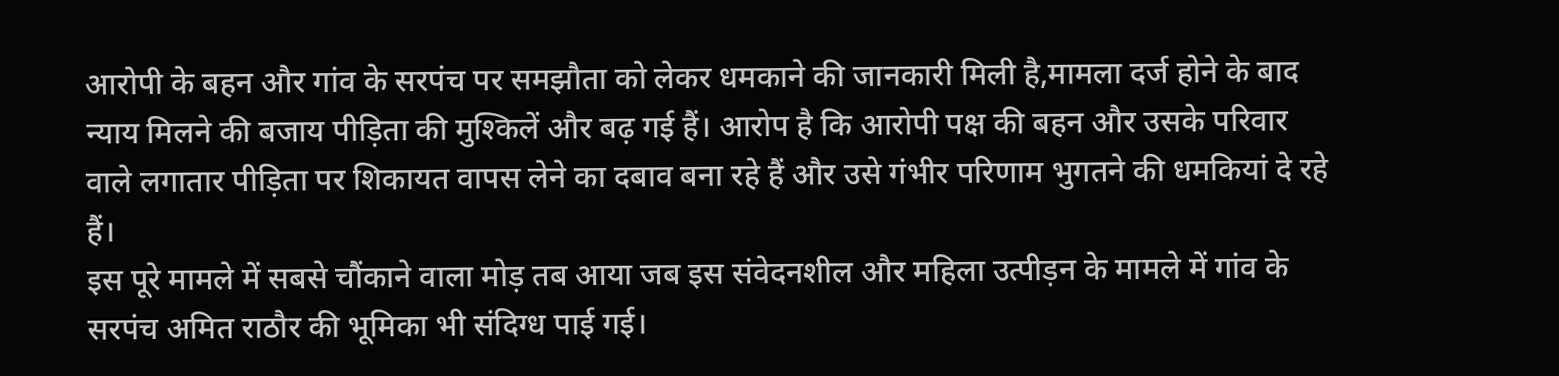आरोपी के बहन और गांव के सरपंच पर समझौता को लेकर धमकाने की जानकारी मिली है,मामला दर्ज होने के बाद न्याय मिलने की बजाय पीड़िता की मुश्किलें और बढ़ गई हैं। आरोप है कि आरोपी पक्ष की बहन और उसके परिवार वाले लगातार पीड़िता पर शिकायत वापस लेने का दबाव बना रहे हैं और उसे गंभीर परिणाम भुगतने की धमकियां दे रहे हैं।
इस पूरे मामले में सबसे चौंकाने वाला मोड़ तब आया जब इस संवेदनशील और महिला उत्पीड़न के मामले में गांव के सरपंच अमित राठौर की भूमिका भी संदिग्ध पाई गई।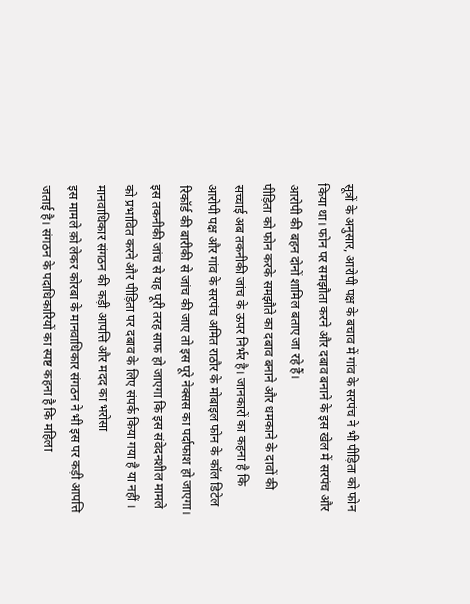सूत्रों के अनुसार, आरोपी पक्ष के बचाव में गांव के सरपंच ने भी पीड़िता को फोन किया था। फोन पर समझौता करने और दबाव बनाने के इस खेल में सरपंच और आरोपी की बहन दोनों शामिल बताए जा रहे हैं।
पीड़िता को फोन करके समझौते का दबाव बनाने और धमकाने के दावों की सच्चाई अब तकनीकी जांच के ऊपर निर्भर है। जानकारों का कहना है कि आरोपी पक्ष और गांव के सरपंच अमित राठौर के मोबाइल फोन के कॉल डिटेल रिकॉर्ड की बारीकी से जांच की जाए तो इस पूरे नेक्सस का पर्दाफाश हो जाएगा। इस तकनीकी जांच से यह पूरी तरह साफ हो जाएगा कि इस संवेदनशील मामले को प्रभावित करने और पीड़िता पर दबाव के लिए संपर्क किया गया है या नहीं ।
मानवाधिकार संगठन की कड़ी आपत्ति और मदद का भरोसा
इस मामले क़ो लेकर कोरबा के मानवाधिकार संगठन ने भी इस पर कड़ी आपत्ति जताई है। संगठन के पदाधिकारियों का स्पष्ट कहना है कि महिला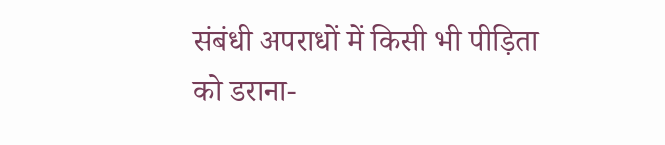संबंधी अपराधों में किसी भी पीड़िता को डराना-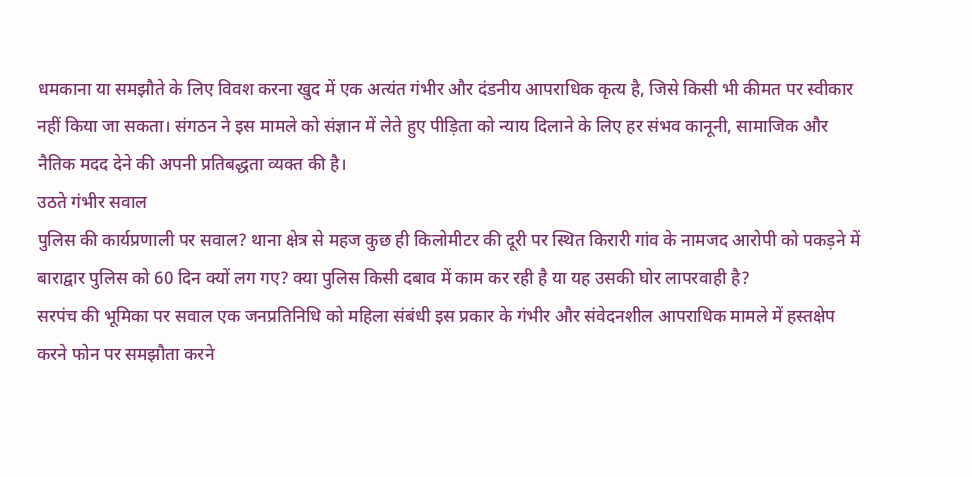धमकाना या समझौते के लिए विवश करना खुद में एक अत्यंत गंभीर और दंडनीय आपराधिक कृत्य है, जिसे किसी भी कीमत पर स्वीकार नहीं किया जा सकता। संगठन ने इस मामले को संज्ञान में लेते हुए पीड़िता को न्याय दिलाने के लिए हर संभव कानूनी, सामाजिक और नैतिक मदद देने की अपनी प्रतिबद्धता व्यक्त की है।
उठते गंभीर सवाल
पुलिस की कार्यप्रणाली पर सवाल? थाना क्षेत्र से महज कुछ ही किलोमीटर की दूरी पर स्थित किरारी गांव के नामजद आरोपी को पकड़ने में बाराद्वार पुलिस को 60 दिन क्यों लग गए? क्या पुलिस किसी दबाव में काम कर रही है या यह उसकी घोर लापरवाही है?
सरपंच की भूमिका पर सवाल एक जनप्रतिनिधि को महिला संबंधी इस प्रकार के गंभीर और संवेदनशील आपराधिक मामले में हस्तक्षेप करने फोन पर समझौता करने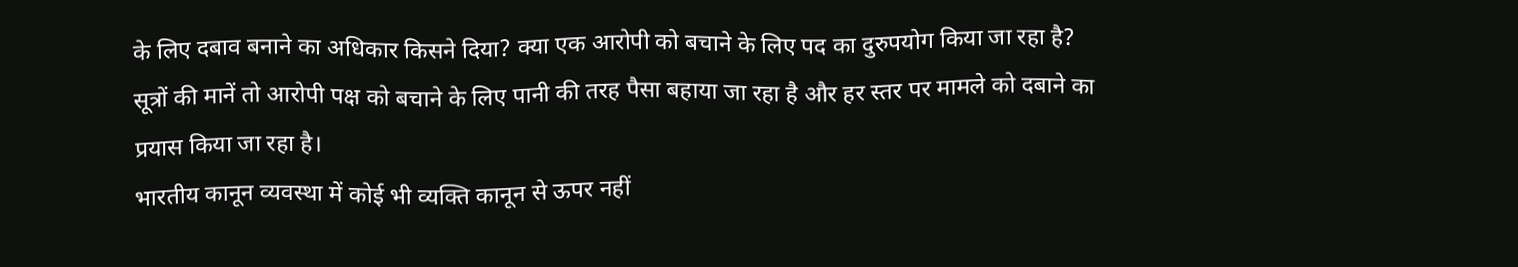के लिए दबाव बनाने का अधिकार किसने दिया? क्या एक आरोपी को बचाने के लिए पद का दुरुपयोग किया जा रहा है?
सूत्रों की मानें तो आरोपी पक्ष को बचाने के लिए पानी की तरह पैसा बहाया जा रहा है और हर स्तर पर मामले को दबाने का प्रयास किया जा रहा है।
भारतीय कानून व्यवस्था में कोई भी व्यक्ति कानून से ऊपर नहीं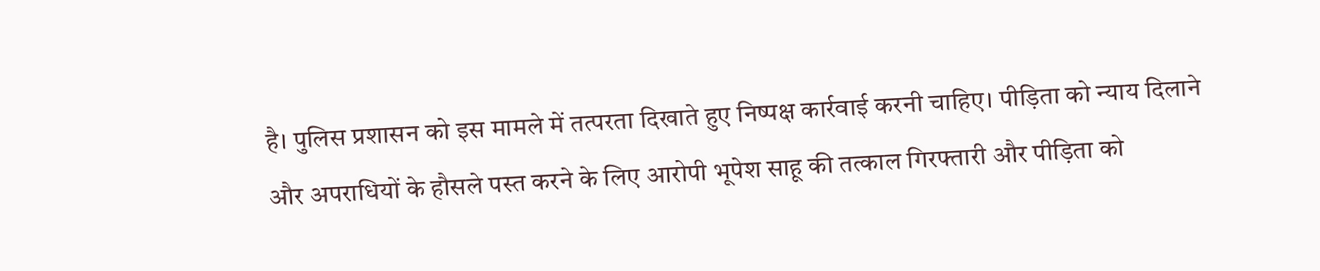है। पुलिस प्रशासन को इस मामले में तत्परता दिखाते हुए निष्पक्ष कार्रवाई करनी चाहिए। पीड़िता को न्याय दिलाने और अपराधियों के हौसले पस्त करने के लिए आरोपी भूपेश साहू की तत्काल गिरफ्तारी और पीड़िता को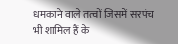धमकाने वाले तत्वों जिसमें सरपंच भी शामिल हैं के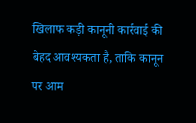खिलाफ कड़ी कानूनी कार्रवाई की बेहद आवश्यकता है, ताकि कानून पर आम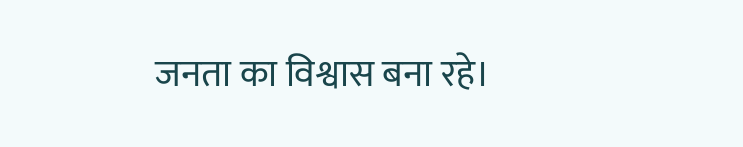जनता का विश्वास बना रहे।